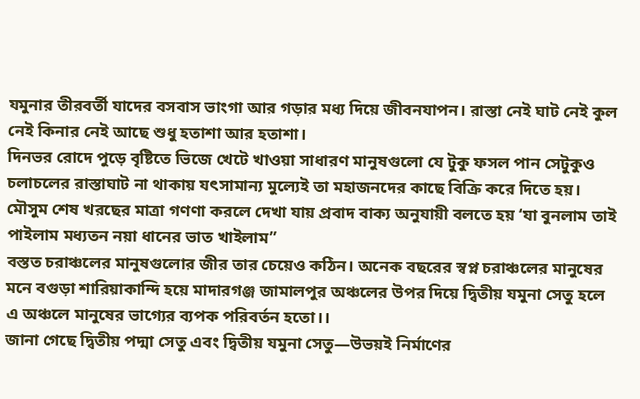যমুনার তীরবর্তী যাদের বসবাস ভাংগা আর গড়ার মধ্য দিয়ে জীবনযাপন। রাস্তা নেই ঘাট নেই কুল নেই কিনার নেই আছে শুধু হতাশা আর হতাশা।
দিনভর রোদে পুড়ে বৃষ্টিতে ভিজে খেটে খাওয়া সাধারণ মানুষগুলো যে টুকু ফসল পান সেটুকুও চলাচলের রাস্তাঘাট না থাকায় যৎসামান্য মুল্যেই তা মহাজনদের কাছে বিক্রি করে দিতে হয়।
মৌসুম শেষ খরছের মাত্রা গণণা করলে দেখা যায় প্রবাদ বাক্য অনুযায়ী বলতে হয় ‘যা বুনলাম তাই পাইলাম মধ্যতন নয়া ধানের ভাত খাইলাম”
বস্তত চরাঞ্চলের মানুষগুলোর জীর তার চেয়েও কঠিন। অনেক বছরের স্বপ্ন চরাঞ্চলের মানুষের মনে বগুড়া শারিয়াকান্দি হয়ে মাদারগঞ্জ জামালপুর অঞ্চলের উপর দিয়ে দ্বিতীয় যমুনা সেতু হলে এ অঞ্চলে মানুষের ভাগ্যের ব্যপক পরিবর্তন হতো।।
জানা গেছে দ্বিতীয় পদ্মা সেতু এবং দ্বিতীয় যমুনা সেতু—উভয়ই নির্মাণের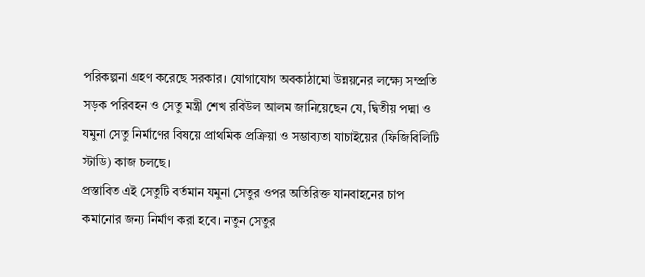পরিকল্পনা গ্রহণ করেছে সরকার। যোগাযোগ অবকাঠামো উন্নয়নের লক্ষ্যে সম্প্রতি সড়ক পরিবহন ও সেতু মন্ত্রী শেখ রবিউল আলম জানিয়েছেন যে, দ্বিতীয় পদ্মা ও যমুনা সেতু নির্মাণের বিষয়ে প্রাথমিক প্রক্রিয়া ও সম্ভাব্যতা যাচাইয়ের (ফিজিবিলিটি স্টাডি) কাজ চলছে।
প্রস্তাবিত এই সেতুটি বর্তমান যমুনা সেতুর ওপর অতিরিক্ত যানবাহনের চাপ কমানোর জন্য নির্মাণ করা হবে। নতুন সেতুর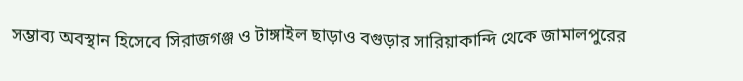সম্ভাব্য অবস্থান হিসেবে সিরাজগঞ্জ ও টাঙ্গাইল ছাড়াও বগুড়ার সারিয়াকান্দি থেকে জামালপুরের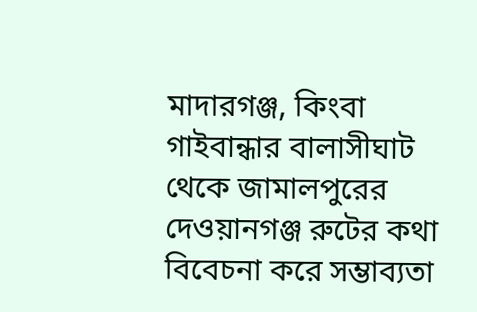মাদারগঞ্জ, কিংবা গাইবান্ধার বালাসীঘাট থেকে জামালপুরের দেওয়ানগঞ্জ রুটের কথা বিবেচনা করে সম্ভাব্যতা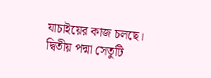যাচাইয়ের কাজ চলছে।
দ্বিতীয় পদ্মা সেতুটি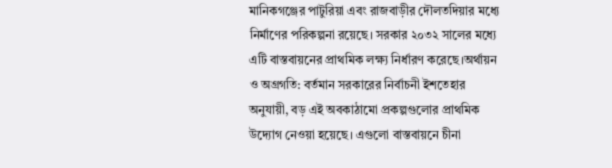মানিকগঞ্জের পাটুরিয়া এবং রাজবাড়ীর দৌলতদিয়ার মধ্যে নির্মাণের পরিকল্পনা রয়েছে। সরকার ২০৩২ সালের মধ্যে এটি বাস্তবায়নের প্রাথমিক লক্ষ্য নির্ধারণ করেছে।অর্থায়ন ও অগ্রগতি: বর্তমান সরকারের নির্বাচনী ইশতেহার অনুযায়ী, বড় এই অবকাঠামো প্রকল্পগুলোর প্রাথমিক উদ্যোগ নেওয়া হয়েছে। এগুলো বাস্তবায়নে চীনা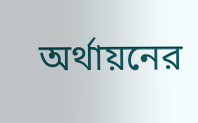অর্থায়নের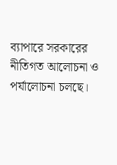ব্যাপারে সরকারের নীতিগত আলোচনা ও পর্যালোচনা চলছে।